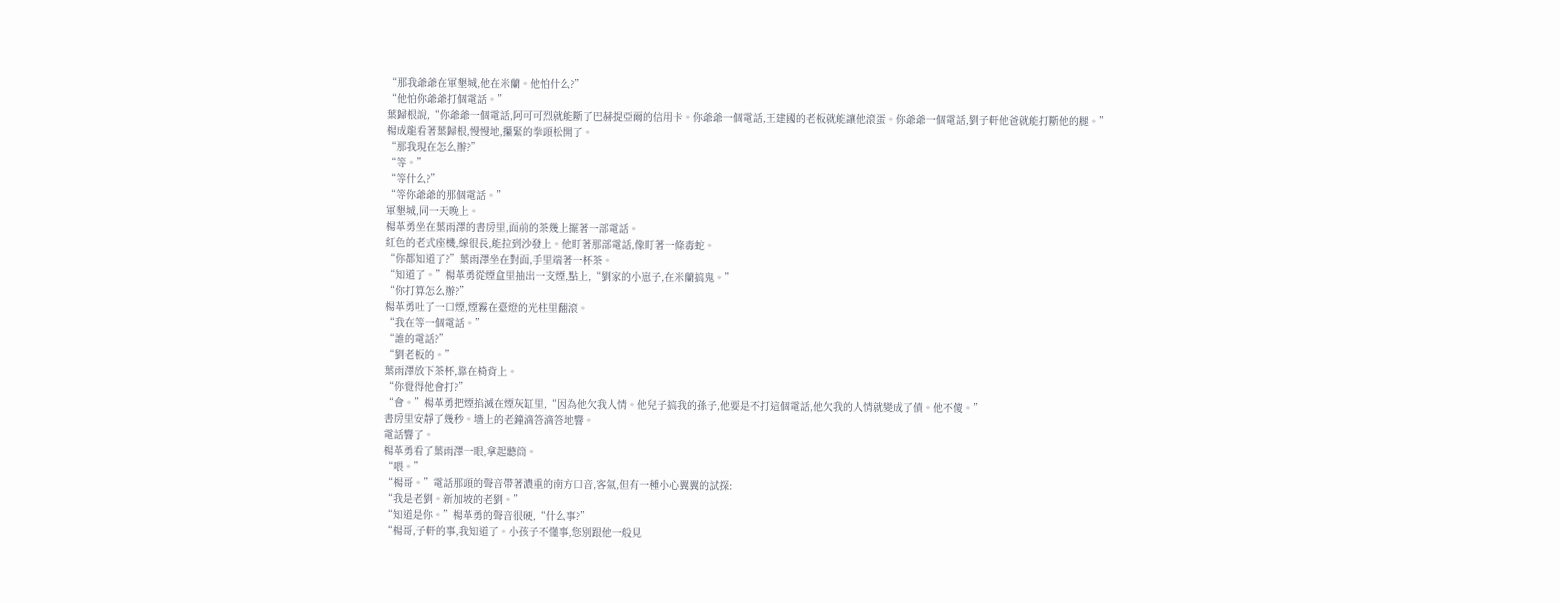“那我爺爺在軍墾城,他在米蘭。他怕什么?”
“他怕你爺爺打個電話。”
葉歸根說,“你爺爺一個電話,阿可可烈就能斷了巴赫提亞爾的信用卡。你爺爺一個電話,王建國的老板就能讓他滾蛋。你爺爺一個電話,劉子軒他爸就能打斷他的腿。”
楊成龍看著葉歸根,慢慢地,攥緊的拳頭松開了。
“那我現在怎么辦?”
“等。”
“等什么?”
“等你爺爺的那個電話。”
軍墾城,同一天晚上。
楊革勇坐在葉雨澤的書房里,面前的茶幾上擺著一部電話。
紅色的老式座機,線很長,能拉到沙發上。他盯著那部電話,像盯著一條毒蛇。
“你都知道了?”葉雨澤坐在對面,手里端著一杯茶。
“知道了。”楊革勇從煙盒里抽出一支煙,點上,“劉家的小崽子,在米蘭搞鬼。”
“你打算怎么辦?”
楊革勇吐了一口煙,煙霧在臺燈的光柱里翻滾。
“我在等一個電話。”
“誰的電話?”
“劉老板的。”
葉雨澤放下茶杯,靠在椅背上。
“你覺得他會打?”
“會。”楊革勇把煙掐滅在煙灰缸里,“因為他欠我人情。他兒子搞我的孫子,他要是不打這個電話,他欠我的人情就變成了債。他不傻。”
書房里安靜了幾秒。墻上的老鐘滴答滴答地響。
電話響了。
楊革勇看了葉雨澤一眼,拿起聽筒。
“喂。”
“楊哥。”電話那頭的聲音帶著濃重的南方口音,客氣,但有一種小心翼翼的試探:
“我是老劉。新加坡的老劉。”
“知道是你。”楊革勇的聲音很硬,“什么事?”
“楊哥,子軒的事,我知道了。小孩子不懂事,您別跟他一般見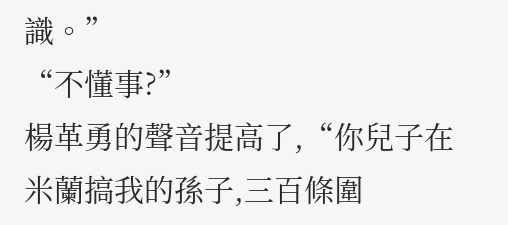識。”
“不懂事?”
楊革勇的聲音提高了,“你兒子在米蘭搞我的孫子,三百條圍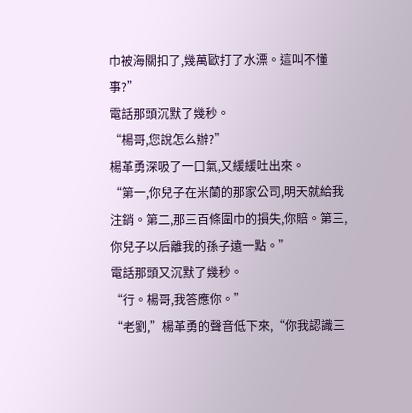巾被海關扣了,幾萬歐打了水漂。這叫不懂事?”
電話那頭沉默了幾秒。
“楊哥,您說怎么辦?”
楊革勇深吸了一口氣,又緩緩吐出來。
“第一,你兒子在米蘭的那家公司,明天就給我注銷。第二,那三百條圍巾的損失,你賠。第三,你兒子以后離我的孫子遠一點。”
電話那頭又沉默了幾秒。
“行。楊哥,我答應你。”
“老劉,”楊革勇的聲音低下來,“你我認識三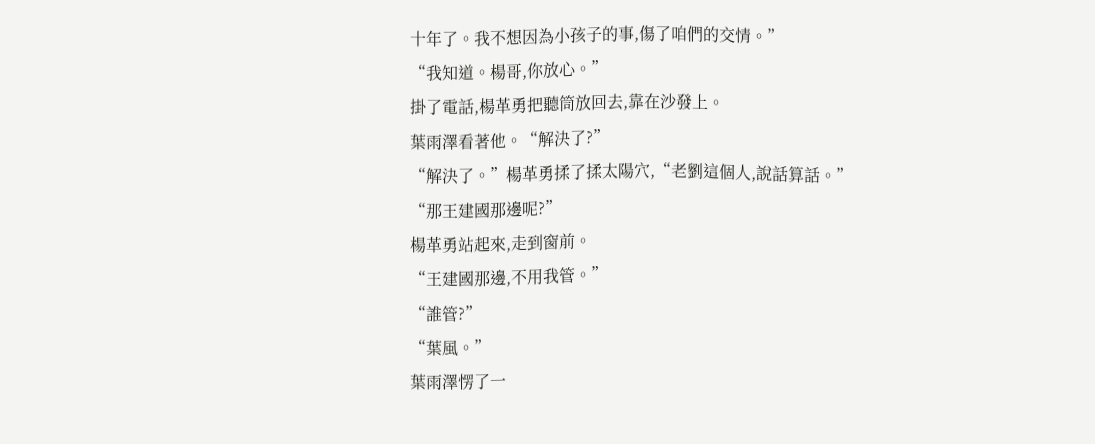十年了。我不想因為小孩子的事,傷了咱們的交情。”
“我知道。楊哥,你放心。”
掛了電話,楊革勇把聽筒放回去,靠在沙發上。
葉雨澤看著他。“解決了?”
“解決了。”楊革勇揉了揉太陽穴,“老劉這個人,說話算話。”
“那王建國那邊呢?”
楊革勇站起來,走到窗前。
“王建國那邊,不用我管。”
“誰管?”
“葉風。”
葉雨澤愣了一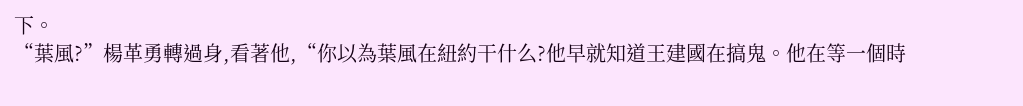下。
“葉風?”楊革勇轉過身,看著他,“你以為葉風在紐約干什么?他早就知道王建國在搞鬼。他在等一個時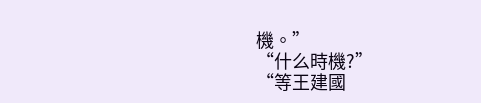機。”
“什么時機?”
“等王建國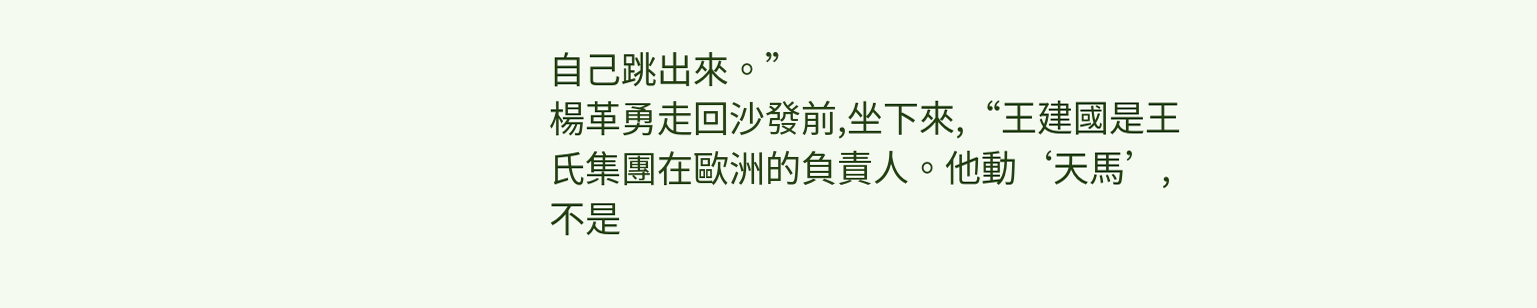自己跳出來。”
楊革勇走回沙發前,坐下來,“王建國是王氏集團在歐洲的負責人。他動‘天馬’,不是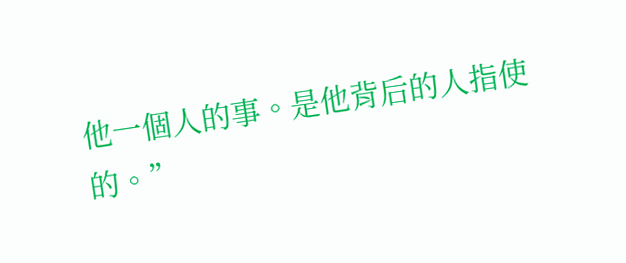他一個人的事。是他背后的人指使的。”